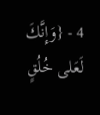4 - {وَإِنَّكَ لَعَلى خُلُقٍ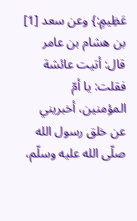عَظِيمٍ:} وعن سعد [1] بن هشام بن عامر قال: أتيت عائشة فقلت: يا أمّ المؤمنين، أخبريني عن خلق رسول الله صلّى الله عليه وسلّم،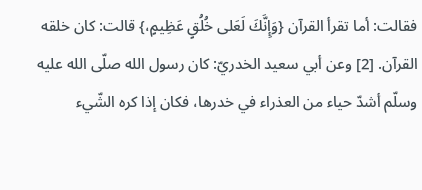فقالت: أما تقرأ القرآن {وَإِنَّكَ لَعَلى خُلُقٍ عَظِيمٍ،} قالت: كان خلقه القرآن. [2] وعن أبي سعيد الخدريّ: كان رسول الله صلّى الله عليه وسلّم أشدّ حياء من العذراء في خدرها، فكان إذا كره الشّيء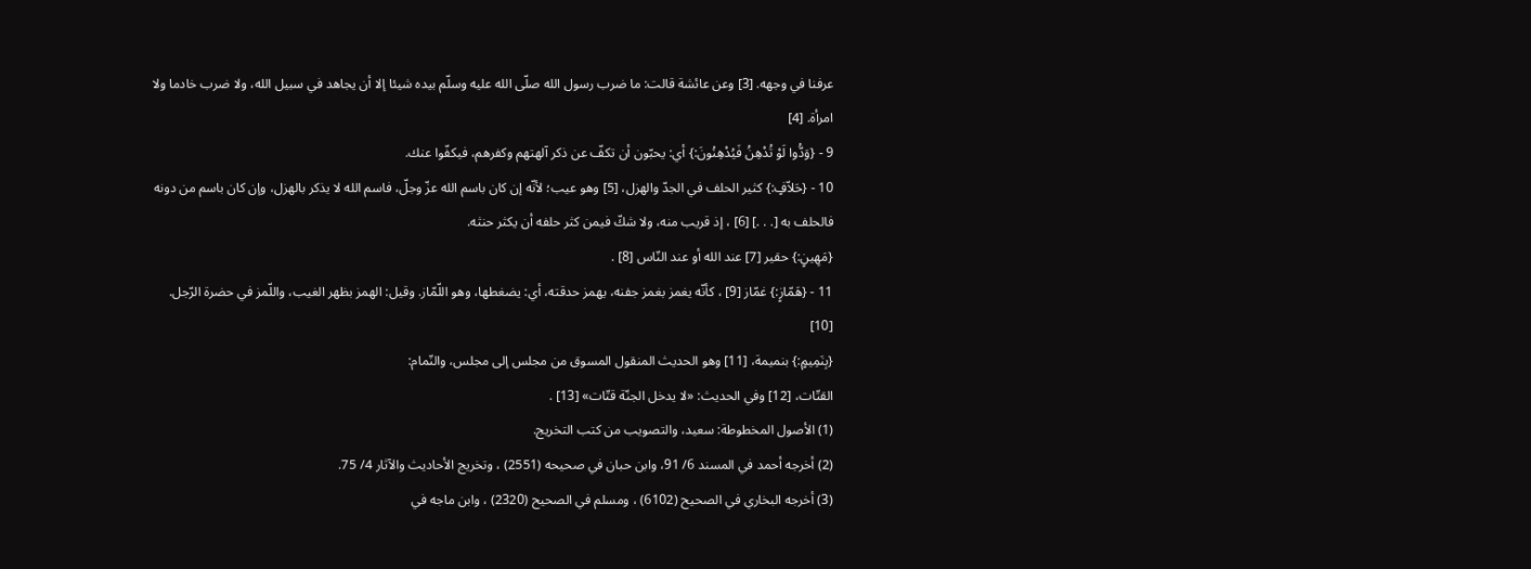عرفنا في وجهه. [3] وعن عائشة قالت: ما ضرب رسول الله صلّى الله عليه وسلّم بيده شيئا إلا أن يجاهد في سبيل الله، ولا ضرب خادما ولا امرأة. [4]
9 - {وَدُّوا لَوْ تُدْهِنُ فَيُدْهِنُونَ:} أي: يحبّون أن تكفّ عن ذكر آلهتهم وكفرهم، فيكفّوا عنك.
10 - {حَلاّفٍ:} كثير الحلف في الجدّ والهزل، [5] وهو عيب؛ لأنّه إن كان باسم الله عزّ وجلّ، فاسم الله لا يذكر بالهزل، وإن كان باسم من دونه فالحلف به [. . .] [6] ، إذ قريب منه، ولا شكّ فيمن كثر حلفه أن يكثر حنثه.
{مَهِينٍ:} حقير [7] عند الله أو عند النّاس [8] .
11 - {هَمّازٍ:} غمّاز [9] ، كأنّه يغمز بغمز جفنه، يهمز حدقته، أي: يضغطها، وهو اللّمّاز. وقيل: الهمز بظهر الغيب، واللّمز في حضرة الرّجل. [10]
{بِنَمِيمٍ:} بنميمة، [11] وهو الحديث المنقول المسوق من مجلس إلى مجلس، والنّمام:
القتّات، [12] وفي الحديث: «لا يدخل الجنّة قتّات» [13] .
(1) الأصول المخطوطة: سعيد، والتصويب من كتب التخريج.
(2) أخرجه أحمد في المسند 6/ 91، وابن حبان في صحيحه (2551) ، وتخريج الأحاديث والآثار 4/ 75.
(3) أخرجه البخاري في الصحيح (6102) ، ومسلم في الصحيح (2320) ، وابن ماجه في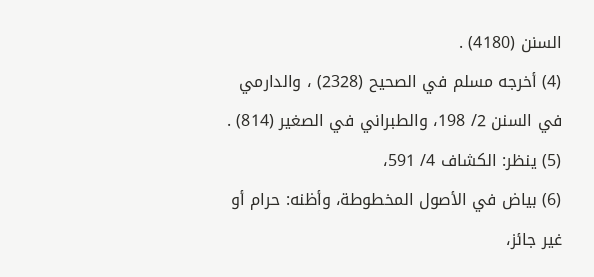السنن (4180) .
(4) أخرجه مسلم في الصحيح (2328) ، والدارمي في السنن 2/ 198، والطبراني في الصغير (814) .
(5) ينظر: الكشاف 4/ 591،
(6) بياض في الأصول المخطوطة، وأظنه: حرام أو غير جائز،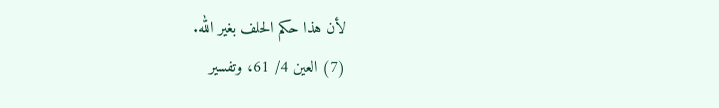لأن هذا حكم الحلف بغير الله.
(7) العين 4/ 61، وتفسير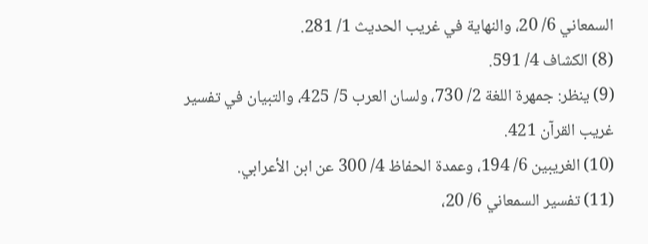السمعاني 6/ 20، والنهاية في غريب الحديث 1/ 281.
(8) الكشاف 4/ 591.
(9) ينظر: جمهرة اللغة 2/ 730، ولسان العرب 5/ 425، والتبيان في تفسير غريب القرآن 421.
(10) الغريبين 6/ 194، وعمدة الحفاظ 4/ 300 عن ابن الأعرابي.
(11) تفسير السمعاني 6/ 20،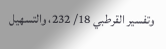وتفسير القرطبي 18/ 232، والتسهيل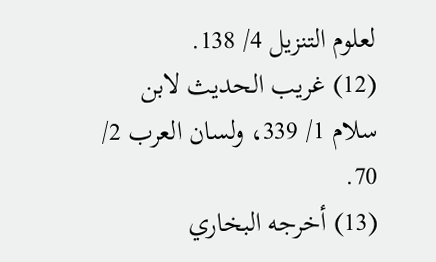لعلوم التنزيل 4/ 138.
(12) غريب الحديث لابن سلام 1/ 339، ولسان العرب 2/ 70.
(13) أخرجه البخاري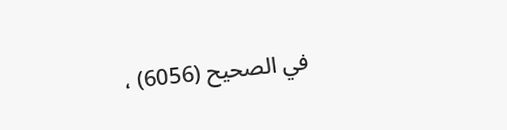في الصحيح (6056) ،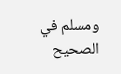ومسلم في الصحيح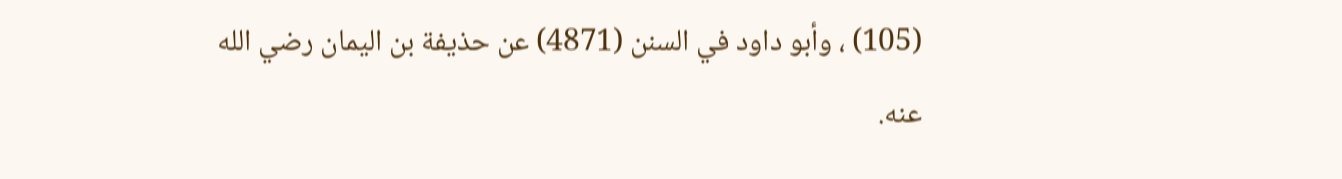(105) ، وأبو داود في السنن (4871) عن حذيفة بن اليمان رضي الله عنه.